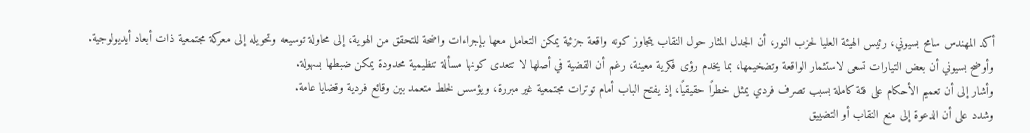أكد المهندس سامح بسيوني، رئيس الهيئة العليا لحزب النور، أن الجدل المثار حول النقاب يتجاوز كونه واقعة جزئية يمكن التعامل معها بإجراءات واضحة للتحقق من الهوية، إلى محاولة توسيعه وتحويله إلى معركة مجتمعية ذات أبعاد أيديولوجية.
وأوضح بسيوني أن بعض التيارات تسعى لاستثمار الواقعة وتضخيمها، بما يخدم رؤى فكرية معينة، رغم أن القضية في أصلها لا تتعدى كونها مسألة تنظيمية محدودة يمكن ضبطها بسهولة.
وأشار إلى أن تعميم الأحكام على فئة كاملة بسبب تصرف فردي يمثل خطرًا حقيقيًا، إذ يفتح الباب أمام توترات مجتمعية غير مبررة، ويؤسس لخلط متعمد بين وقائع فردية وقضايا عامة.
وشدد على أن الدعوة إلى منع النقاب أو التضييق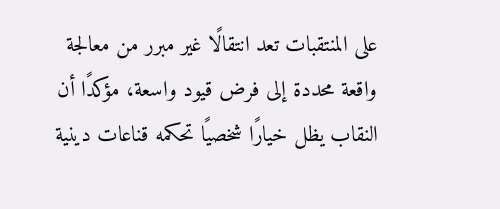على المنتقبات تعد انتقالًا غير مبرر من معالجة واقعة محددة إلى فرض قيود واسعة، مؤكدًا أن النقاب يظل خيارًا شخصيًا تحكمه قناعات دينية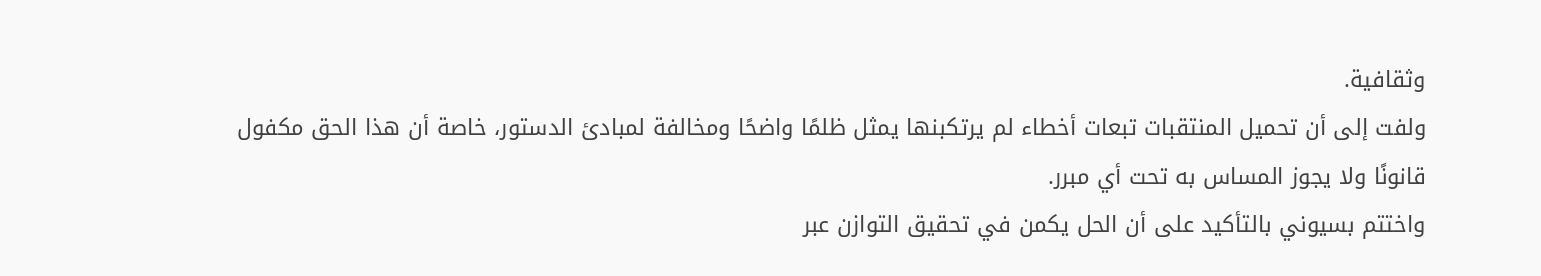وثقافية.
ولفت إلى أن تحميل المنتقبات تبعات أخطاء لم يرتكبنها يمثل ظلمًا واضحًا ومخالفة لمبادئ الدستور، خاصة أن هذا الحق مكفول قانونًا ولا يجوز المساس به تحت أي مبرر.
واختتم بسيوني بالتأكيد على أن الحل يكمن في تحقيق التوازن عبر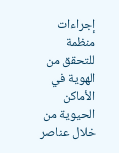إجراءات منظمة للتحقق من الهوية في الأماكن الحيوية من خلال عناصر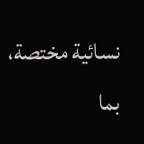نسائية مختصة، بما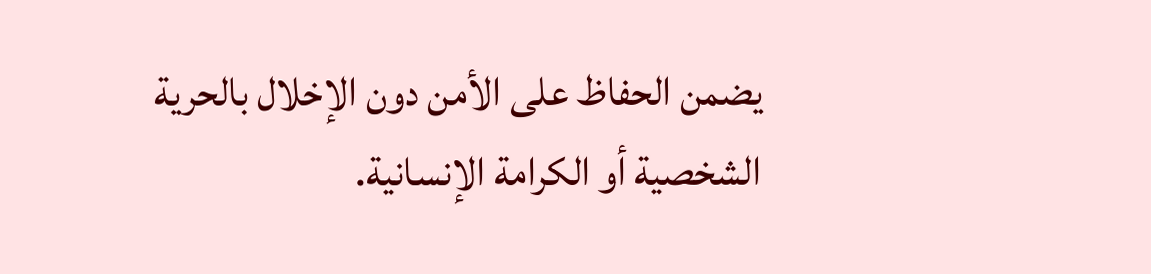يضمن الحفاظ على الأمن دون الإخلال بالحرية الشخصية أو الكرامة الإنسانية.